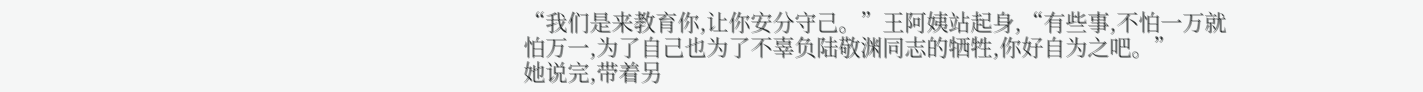“我们是来教育你,让你安分守己。”王阿姨站起身,“有些事,不怕一万就怕万一,为了自己也为了不辜负陆敬渊同志的牺牲,你好自为之吧。”
她说完,带着另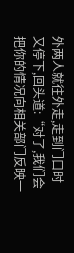外两人就往外走,走到门口时又停下,回头道:“对了,我们会把你的情况向相关部门反映一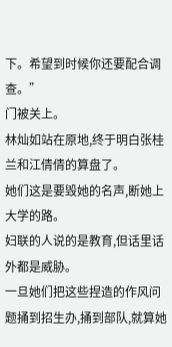下。希望到时候你还要配合调查。”
门被关上。
林灿如站在原地,终于明白张桂兰和江倩倩的算盘了。
她们这是要毁她的名声,断她上大学的路。
妇联的人说的是教育,但话里话外都是威胁。
一旦她们把这些捏造的作风问题捅到招生办,捅到部队,就算她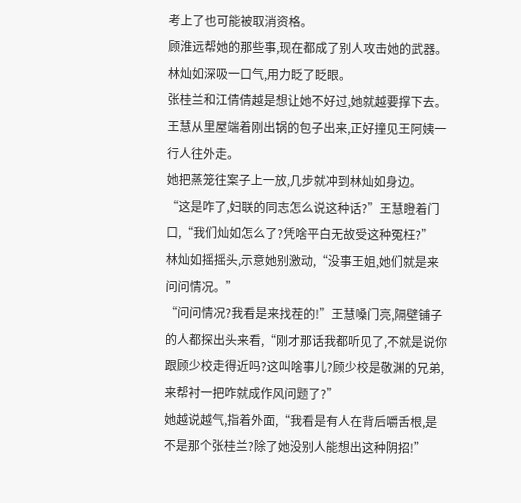考上了也可能被取消资格。
顾淮远帮她的那些事,现在都成了别人攻击她的武器。
林灿如深吸一口气,用力眨了眨眼。
张桂兰和江倩倩越是想让她不好过,她就越要撑下去。
王慧从里屋端着刚出锅的包子出来,正好撞见王阿姨一行人往外走。
她把蒸笼往案子上一放,几步就冲到林灿如身边。
“这是咋了,妇联的同志怎么说这种话?”王慧瞪着门口,“我们灿如怎么了?凭啥平白无故受这种冤枉?”
林灿如摇摇头,示意她别激动,“没事王姐,她们就是来问问情况。”
“问问情况?我看是来找茬的!”王慧嗓门亮,隔壁铺子的人都探出头来看,“刚才那话我都听见了,不就是说你跟顾少校走得近吗?这叫啥事儿?顾少校是敬渊的兄弟,来帮衬一把咋就成作风问题了?”
她越说越气,指着外面,“我看是有人在背后嚼舌根,是不是那个张桂兰?除了她没别人能想出这种阴招!”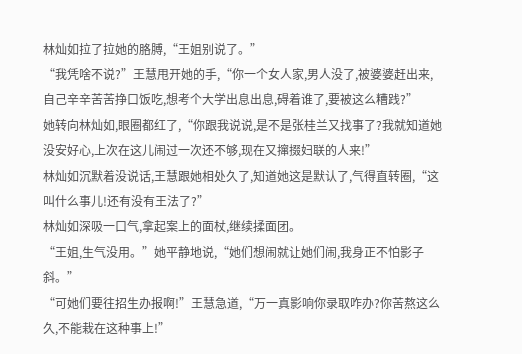林灿如拉了拉她的胳膊,“王姐别说了。”
“我凭啥不说?”王慧甩开她的手,“你一个女人家,男人没了,被婆婆赶出来,自己辛辛苦苦挣口饭吃,想考个大学出息出息,碍着谁了,要被这么糟践?”
她转向林灿如,眼圈都红了,“你跟我说说,是不是张桂兰又找事了?我就知道她没安好心,上次在这儿闹过一次还不够,现在又撺掇妇联的人来!”
林灿如沉默着没说话,王慧跟她相处久了,知道她这是默认了,气得直转圈,“这叫什么事儿!还有没有王法了?”
林灿如深吸一口气,拿起案上的面杖,继续揉面团。
“王姐,生气没用。”她平静地说,“她们想闹就让她们闹,我身正不怕影子斜。”
“可她们要往招生办报啊!”王慧急道,“万一真影响你录取咋办?你苦熬这么久,不能栽在这种事上!”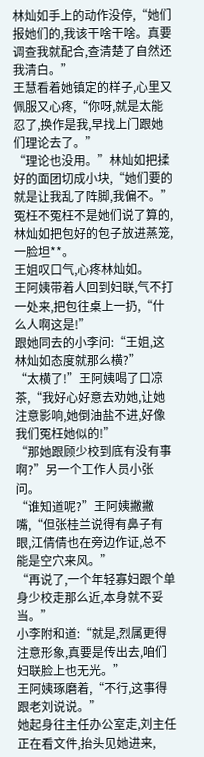林灿如手上的动作没停,“她们报她们的,我该干啥干啥。真要调查我就配合,查清楚了自然还我清白。”
王慧看着她镇定的样子,心里又佩服又心疼,“你呀,就是太能忍了,换作是我,早找上门跟她们理论去了。”
“理论也没用。”林灿如把揉好的面团切成小块,“她们要的就是让我乱了阵脚,我偏不。”
冤枉不冤枉不是她们说了算的,林灿如把包好的包子放进蒸笼,一脸坦**。
王姐叹口气,心疼林灿如。
王阿姨带着人回到妇联,气不打一处来,把包往桌上一扔,“什么人啊这是!”
跟她同去的小李问:“王姐,这林灿如态度就那么横?”
“太横了!”王阿姨喝了口凉茶,“我好心好意去劝她,让她注意影响,她倒油盐不进,好像我们冤枉她似的!”
“那她跟顾少校到底有没有事啊?”另一个工作人员小张问。
“谁知道呢?”王阿姨撇撇嘴,“但张桂兰说得有鼻子有眼,江倩倩也在旁边作证,总不能是空穴来风。”
“再说了,一个年轻寡妇跟个单身少校走那么近,本身就不妥当。”
小李附和道:“就是,烈属更得注意形象,真要是传出去,咱们妇联脸上也无光。”
王阿姨琢磨着,“不行,这事得跟老刘说说。”
她起身往主任办公室走,刘主任正在看文件,抬头见她进来,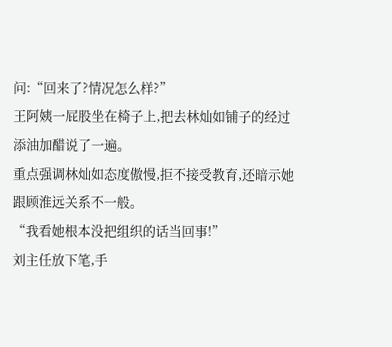问:“回来了?情况怎么样?”
王阿姨一屁股坐在椅子上,把去林灿如铺子的经过添油加醋说了一遍。
重点强调林灿如态度傲慢,拒不接受教育,还暗示她跟顾淮远关系不一般。
“我看她根本没把组织的话当回事!”
刘主任放下笔,手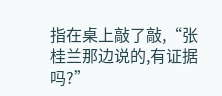指在桌上敲了敲,“张桂兰那边说的,有证据吗?”